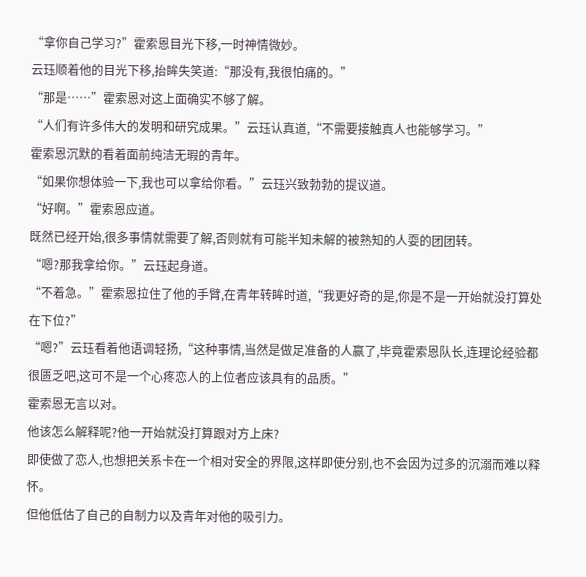“拿你自己学习?”霍索恩目光下移,一时神情微妙。
云珏顺着他的目光下移,抬眸失笑道:“那没有,我很怕痛的。”
“那是……”霍索恩对这上面确实不够了解。
“人们有许多伟大的发明和研究成果。”云珏认真道,“不需要接触真人也能够学习。”
霍索恩沉默的看着面前纯洁无瑕的青年。
“如果你想体验一下,我也可以拿给你看。”云珏兴致勃勃的提议道。
“好啊。”霍索恩应道。
既然已经开始,很多事情就需要了解,否则就有可能半知未解的被熟知的人耍的团团转。
“嗯?那我拿给你。”云珏起身道。
“不着急。”霍索恩拉住了他的手臂,在青年转眸时道,“我更好奇的是,你是不是一开始就没打算处在下位?”
“嗯?”云珏看着他语调轻扬,“这种事情,当然是做足准备的人赢了,毕竟霍索恩队长,连理论经验都很匮乏吧,这可不是一个心疼恋人的上位者应该具有的品质。”
霍索恩无言以对。
他该怎么解释呢?他一开始就没打算跟对方上床?
即使做了恋人,也想把关系卡在一个相对安全的界限,这样即使分别,也不会因为过多的沉溺而难以释怀。
但他低估了自己的自制力以及青年对他的吸引力。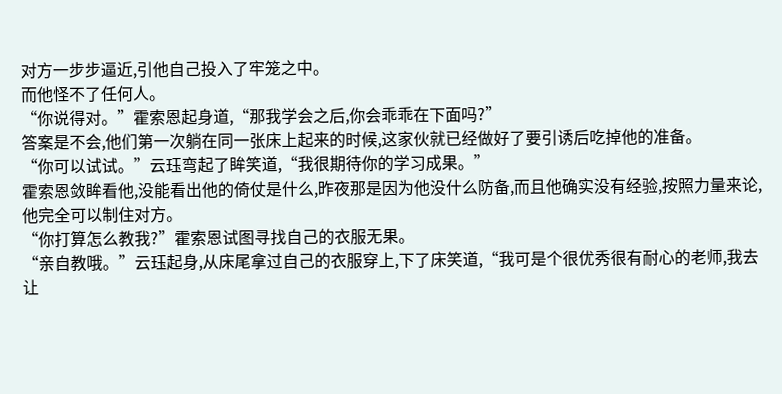对方一步步逼近,引他自己投入了牢笼之中。
而他怪不了任何人。
“你说得对。”霍索恩起身道,“那我学会之后,你会乖乖在下面吗?”
答案是不会,他们第一次躺在同一张床上起来的时候,这家伙就已经做好了要引诱后吃掉他的准备。
“你可以试试。”云珏弯起了眸笑道,“我很期待你的学习成果。”
霍索恩敛眸看他,没能看出他的倚仗是什么,昨夜那是因为他没什么防备,而且他确实没有经验,按照力量来论,他完全可以制住对方。
“你打算怎么教我?”霍索恩试图寻找自己的衣服无果。
“亲自教哦。”云珏起身,从床尾拿过自己的衣服穿上,下了床笑道,“我可是个很优秀很有耐心的老师,我去让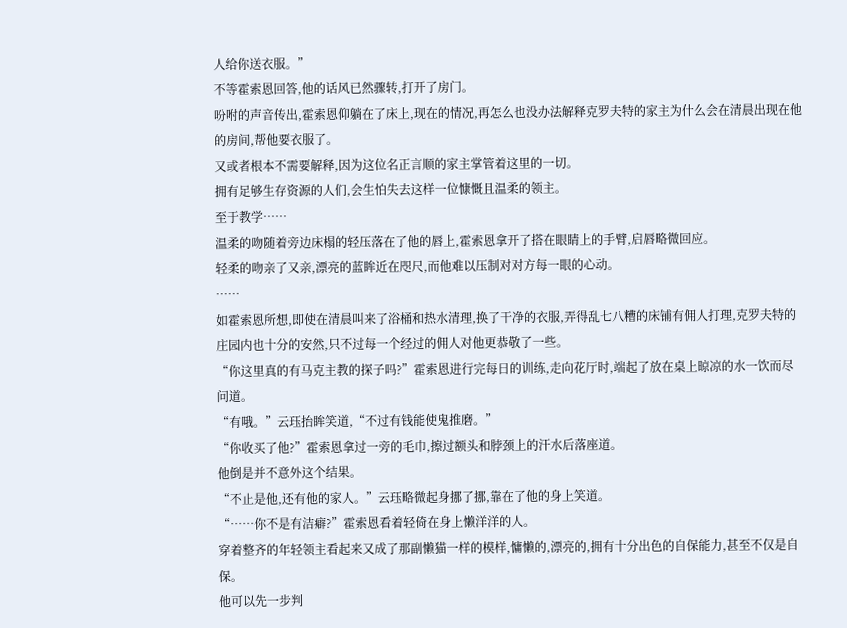人给你送衣服。”
不等霍索恩回答,他的话风已然骤转,打开了房门。
吩咐的声音传出,霍索恩仰躺在了床上,现在的情况,再怎么也没办法解释克罗夫特的家主为什么会在清晨出现在他的房间,帮他要衣服了。
又或者根本不需要解释,因为这位名正言顺的家主掌管着这里的一切。
拥有足够生存资源的人们,会生怕失去这样一位慷慨且温柔的领主。
至于教学……
温柔的吻随着旁边床榻的轻压落在了他的唇上,霍索恩拿开了搭在眼睛上的手臂,启唇略微回应。
轻柔的吻亲了又亲,漂亮的蓝眸近在咫尺,而他难以压制对对方每一眼的心动。
……
如霍索恩所想,即使在清晨叫来了浴桶和热水清理,换了干净的衣服,弄得乱七八糟的床铺有佣人打理,克罗夫特的庄园内也十分的安然,只不过每一个经过的佣人对他更恭敬了一些。
“你这里真的有马克主教的探子吗?”霍索恩进行完每日的训练,走向花厅时,端起了放在桌上晾凉的水一饮而尽问道。
“有哦。”云珏抬眸笑道,“不过有钱能使鬼推磨。”
“你收买了他?”霍索恩拿过一旁的毛巾,擦过额头和脖颈上的汗水后落座道。
他倒是并不意外这个结果。
“不止是他,还有他的家人。”云珏略微起身挪了挪,靠在了他的身上笑道。
“……你不是有洁癖?”霍索恩看着轻倚在身上懒洋洋的人。
穿着整齐的年轻领主看起来又成了那副懒猫一样的模样,慵懒的,漂亮的,拥有十分出色的自保能力,甚至不仅是自保。
他可以先一步判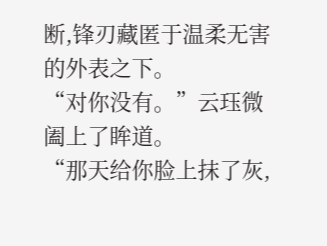断,锋刃藏匿于温柔无害的外表之下。
“对你没有。”云珏微阖上了眸道。
“那天给你脸上抹了灰,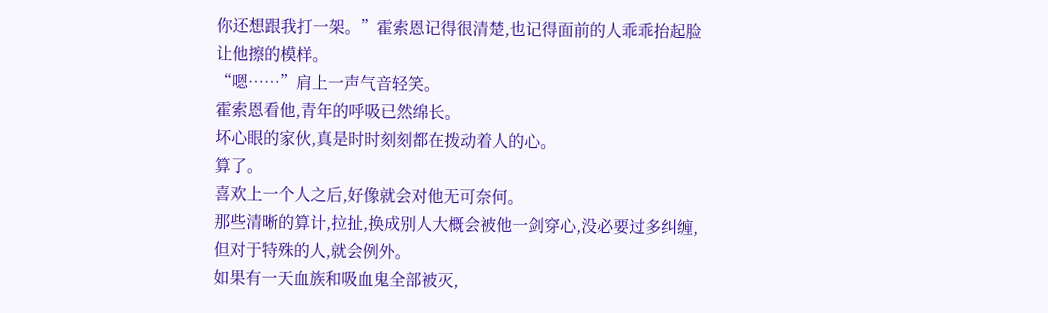你还想跟我打一架。”霍索恩记得很清楚,也记得面前的人乖乖抬起脸让他擦的模样。
“嗯……”肩上一声气音轻笑。
霍索恩看他,青年的呼吸已然绵长。
坏心眼的家伙,真是时时刻刻都在拨动着人的心。
算了。
喜欢上一个人之后,好像就会对他无可奈何。
那些清晰的算计,拉扯,换成别人大概会被他一剑穿心,没必要过多纠缠,但对于特殊的人,就会例外。
如果有一天血族和吸血鬼全部被灭,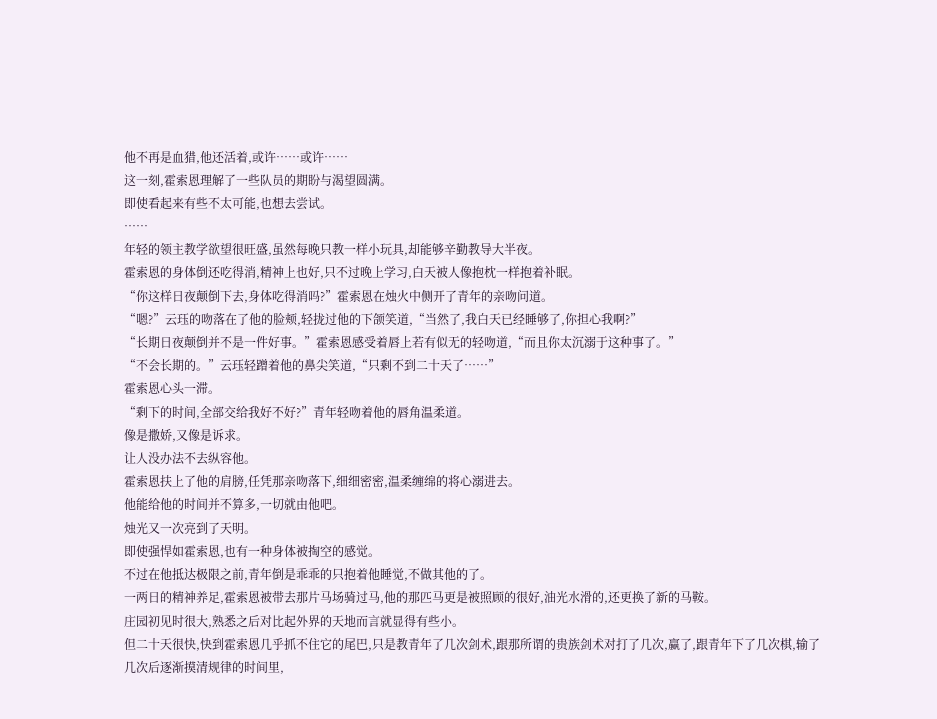他不再是血猎,他还活着,或许……或许……
这一刻,霍索恩理解了一些队员的期盼与渴望圆满。
即使看起来有些不太可能,也想去尝试。
……
年轻的领主教学欲望很旺盛,虽然每晚只教一样小玩具,却能够辛勤教导大半夜。
霍索恩的身体倒还吃得消,精神上也好,只不过晚上学习,白天被人像抱枕一样抱着补眠。
“你这样日夜颠倒下去,身体吃得消吗?”霍索恩在烛火中侧开了青年的亲吻问道。
“嗯?”云珏的吻落在了他的脸颊,轻拢过他的下颌笑道,“当然了,我白天已经睡够了,你担心我啊?”
“长期日夜颠倒并不是一件好事。”霍索恩感受着唇上若有似无的轻吻道,“而且你太沉溺于这种事了。”
“不会长期的。”云珏轻蹭着他的鼻尖笑道,“只剩不到二十天了……”
霍索恩心头一滞。
“剩下的时间,全部交给我好不好?”青年轻吻着他的唇角温柔道。
像是撒娇,又像是诉求。
让人没办法不去纵容他。
霍索恩扶上了他的肩膀,任凭那亲吻落下,细细密密,温柔缠绵的将心溺进去。
他能给他的时间并不算多,一切就由他吧。
烛光又一次亮到了天明。
即使强悍如霍索恩,也有一种身体被掏空的感觉。
不过在他抵达极限之前,青年倒是乖乖的只抱着他睡觉,不做其他的了。
一两日的精神养足,霍索恩被带去那片马场骑过马,他的那匹马更是被照顾的很好,油光水滑的,还更换了新的马鞍。
庄园初见时很大,熟悉之后对比起外界的天地而言就显得有些小。
但二十天很快,快到霍索恩几乎抓不住它的尾巴,只是教青年了几次剑术,跟那所谓的贵族剑术对打了几次,赢了,跟青年下了几次棋,输了几次后逐渐摸清规律的时间里,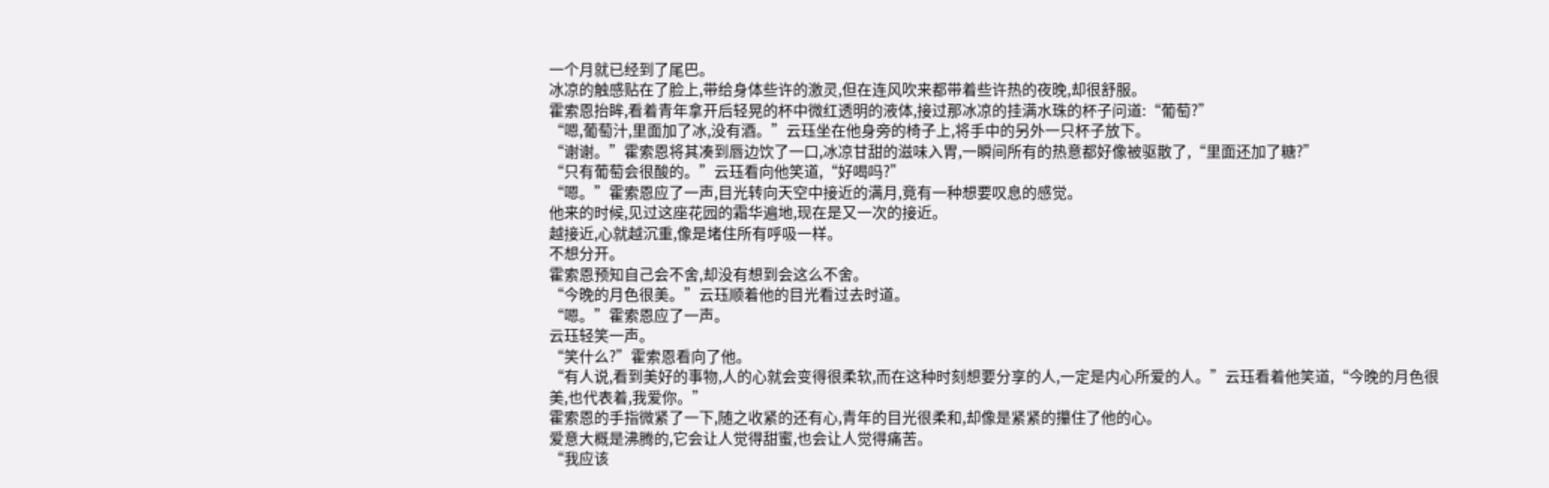一个月就已经到了尾巴。
冰凉的触感贴在了脸上,带给身体些许的激灵,但在连风吹来都带着些许热的夜晚,却很舒服。
霍索恩抬眸,看着青年拿开后轻晃的杯中微红透明的液体,接过那冰凉的挂满水珠的杯子问道:“葡萄?”
“嗯,葡萄汁,里面加了冰,没有酒。”云珏坐在他身旁的椅子上,将手中的另外一只杯子放下。
“谢谢。”霍索恩将其凑到唇边饮了一口,冰凉甘甜的滋味入胃,一瞬间所有的热意都好像被驱散了,“里面还加了糖?”
“只有葡萄会很酸的。”云珏看向他笑道,“好喝吗?”
“嗯。”霍索恩应了一声,目光转向天空中接近的满月,竟有一种想要叹息的感觉。
他来的时候,见过这座花园的霜华遍地,现在是又一次的接近。
越接近,心就越沉重,像是堵住所有呼吸一样。
不想分开。
霍索恩预知自己会不舍,却没有想到会这么不舍。
“今晚的月色很美。”云珏顺着他的目光看过去时道。
“嗯。”霍索恩应了一声。
云珏轻笑一声。
“笑什么?”霍索恩看向了他。
“有人说,看到美好的事物,人的心就会变得很柔软,而在这种时刻想要分享的人,一定是内心所爱的人。”云珏看着他笑道,“今晚的月色很美,也代表着,我爱你。”
霍索恩的手指微紧了一下,随之收紧的还有心,青年的目光很柔和,却像是紧紧的攥住了他的心。
爱意大概是沸腾的,它会让人觉得甜蜜,也会让人觉得痛苦。
“我应该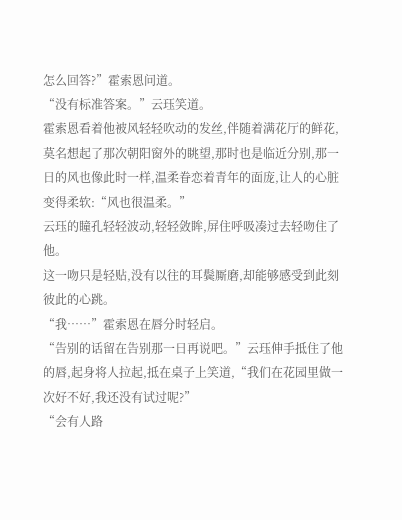怎么回答?”霍索恩问道。
“没有标准答案。”云珏笑道。
霍索恩看着他被风轻轻吹动的发丝,伴随着满花厅的鲜花,莫名想起了那次朝阳窗外的眺望,那时也是临近分别,那一日的风也像此时一样,温柔眷恋着青年的面庞,让人的心脏变得柔软:“风也很温柔。”
云珏的瞳孔轻轻波动,轻轻敛眸,屏住呼吸凑过去轻吻住了他。
这一吻只是轻贴,没有以往的耳鬓厮磨,却能够感受到此刻彼此的心跳。
“我……”霍索恩在唇分时轻启。
“告别的话留在告别那一日再说吧。”云珏伸手抵住了他的唇,起身将人拉起,抵在桌子上笑道,“我们在花园里做一次好不好,我还没有试过呢?”
“会有人路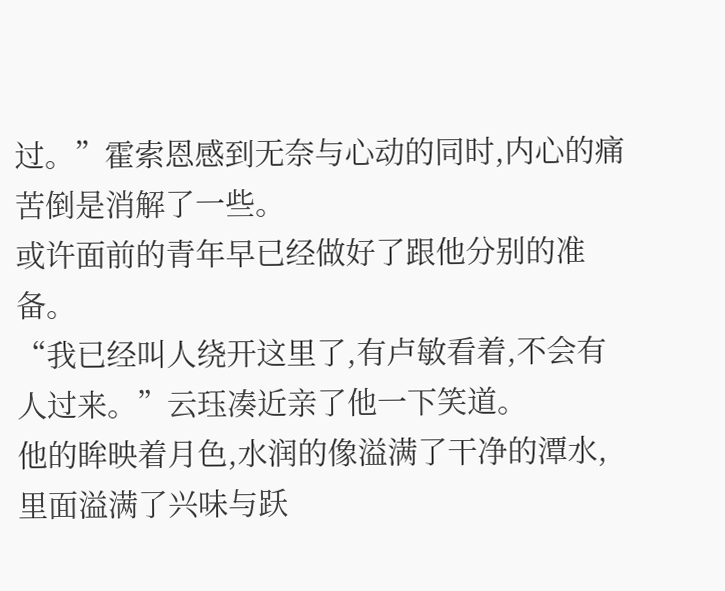过。”霍索恩感到无奈与心动的同时,内心的痛苦倒是消解了一些。
或许面前的青年早已经做好了跟他分别的准备。
“我已经叫人绕开这里了,有卢敏看着,不会有人过来。”云珏凑近亲了他一下笑道。
他的眸映着月色,水润的像溢满了干净的潭水,里面溢满了兴味与跃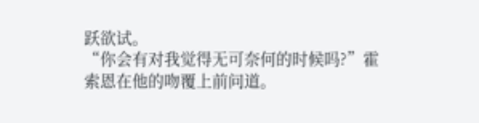跃欲试。
“你会有对我觉得无可奈何的时候吗?”霍索恩在他的吻覆上前问道。